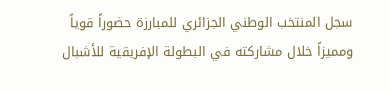سجل المنتخب الوطني الجزائري للمبارزة حضوراً قوياً ومميزاً خلال مشاركته في البطولة الإفريقية للأشبال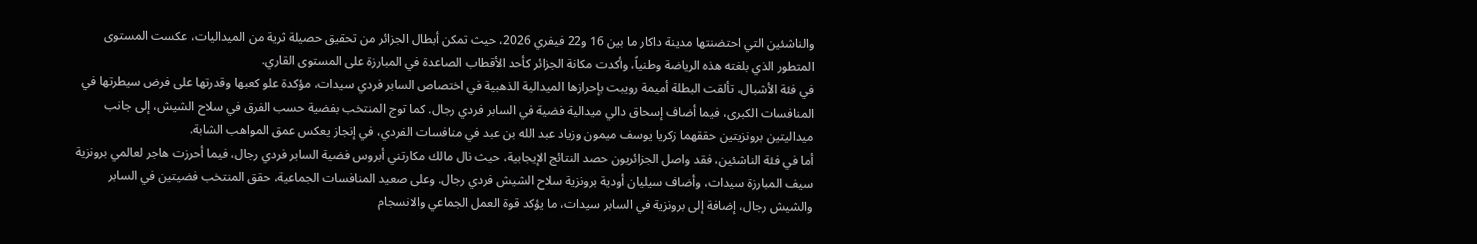والناشئين التي احتضنتها مدينة داكار ما بين 16 و22 فيفري 2026، حيث تمكن أبطال الجزائر من تحقيق حصيلة ثرية من الميداليات، عكست المستوى المتطور الذي بلغته هذه الرياضة وطنياً، وأكدت مكانة الجزائر كأحد الأقطاب الصاعدة في المبارزة على المستوى القاري.
في فئة الأشبال، تألقت البطلة أميمة رويبت بإحرازها الميدالية الذهبية في اختصاص السابر فردي سيدات، مؤكدة علو كعبها وقدرتها على فرض سيطرتها في المنافسات الكبرى، فيما أضاف إسحاق دالي ميدالية فضية في السابر فردي رجال. كما توج المنتخب بفضية حسب الفرق في سلاح الشيش، إلى جانب ميداليتين برونزيتين حققهما زكريا يوسف ميمون وزياد عبد الله بن عبد في منافسات الفردي، في إنجاز يعكس عمق المواهب الشابة.
أما في فئة الناشئين، فقد واصل الجزائريون حصد النتائج الإيجابية، حيث نال مالك مكارتني أبروس فضية السابر فردي رجال، فيما أحرزت هاجر لعالمي برونزية سيف المبارزة سيدات، وأضاف سيليان أودية برونزية سلاح الشيش فردي رجال. وعلى صعيد المنافسات الجماعية، حقق المنتخب فضيتين في السابر والشيش رجال، إضافة إلى برونزية في السابر سيدات، ما يؤكد قوة العمل الجماعي والانسجام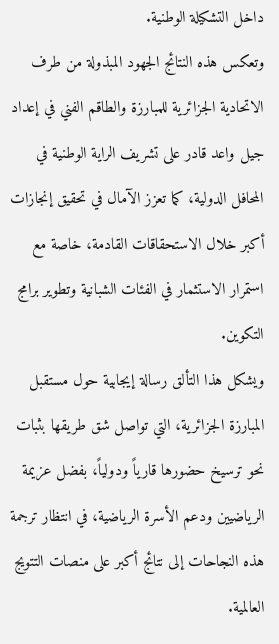داخل التشكيلة الوطنية.
وتعكس هذه النتائج الجهود المبذولة من طرف الاتحادية الجزائرية للمبارزة والطاقم الفني في إعداد جيل واعد قادر على تشريف الراية الوطنية في المحافل الدولية، كما تعزز الآمال في تحقيق إنجازات أكبر خلال الاستحقاقات القادمة، خاصة مع استمرار الاستثمار في الفئات الشبانية وتطوير برامج التكوين.
ويشكل هذا التألق رسالة إيجابية حول مستقبل المبارزة الجزائرية، التي تواصل شق طريقها بثبات نحو ترسيخ حضورها قارياً ودولياً، بفضل عزيمة الرياضيين ودعم الأسرة الرياضية، في انتظار ترجمة هذه النجاحات إلى نتائج أكبر على منصات التتويج العالمية.